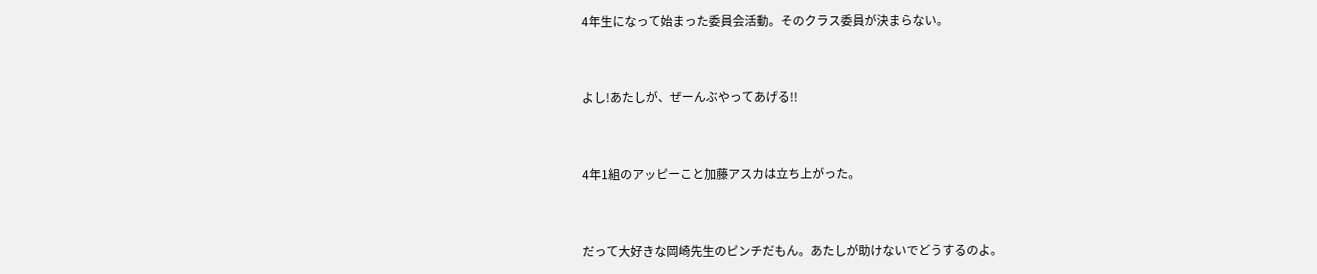4年生になって始まった委員会活動。そのクラス委員が決まらない。


よし!あたしが、ぜーんぶやってあげる!!


4年1組のアッピーこと加藤アスカは立ち上がった。


だって大好きな岡崎先生のピンチだもん。あたしが助けないでどうするのよ。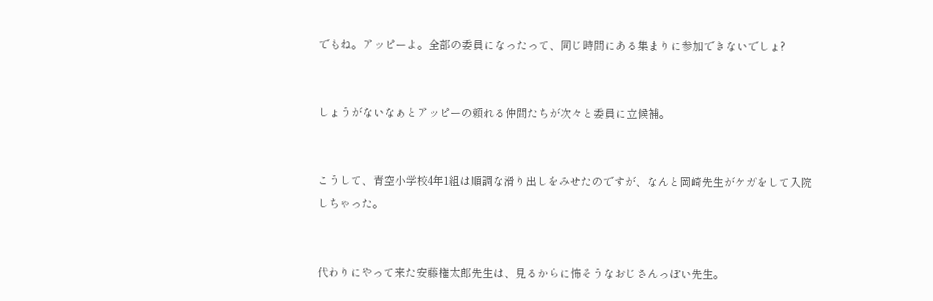でもね。アッピーよ。全部の委員になったって、同じ時間にある集まりに参加できないでしょ?


しょうがないなぁとアッピーの頼れる仲間たちが次々と委員に立候補。


こうして、青空小学校4年1組は順調な滑り出しをみせたのですが、なんと岡崎先生がケガをして入院しちゃった。


代わりにやって来た安藤権太郎先生は、見るからに怖そうなおじさんっぽい先生。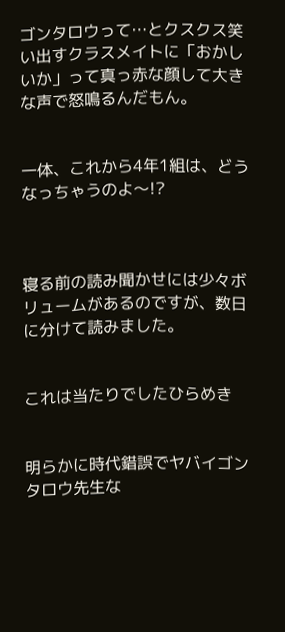ゴンタロウって…とクスクス笑い出すクラスメイトに「おかしいか」って真っ赤な顔して大きな声で怒鳴るんだもん。


一体、これから4年1組は、どうなっちゃうのよ〜!?



寝る前の読み聞かせには少々ボリュームがあるのですが、数日に分けて読みました。


これは当たりでしたひらめき


明らかに時代錯誤でヤバイゴンタロウ先生な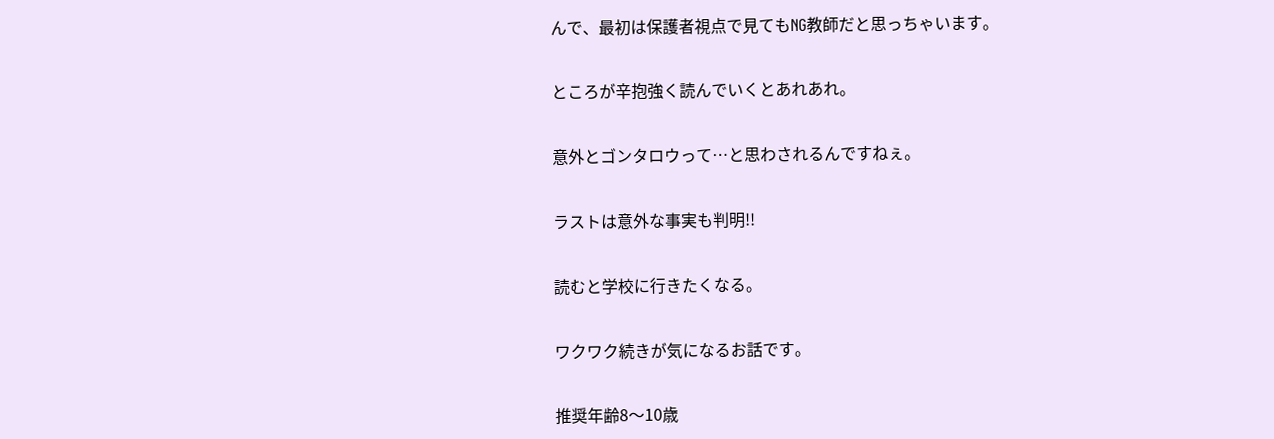んで、最初は保護者視点で見てもNG教師だと思っちゃいます。


ところが辛抱強く読んでいくとあれあれ。


意外とゴンタロウって…と思わされるんですねぇ。


ラストは意外な事実も判明!!


読むと学校に行きたくなる。


ワクワク続きが気になるお話です。


推奨年齢8〜10歳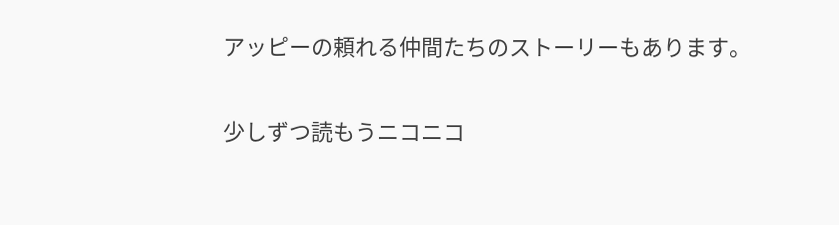アッピーの頼れる仲間たちのストーリーもあります。


少しずつ読もうニコニコ